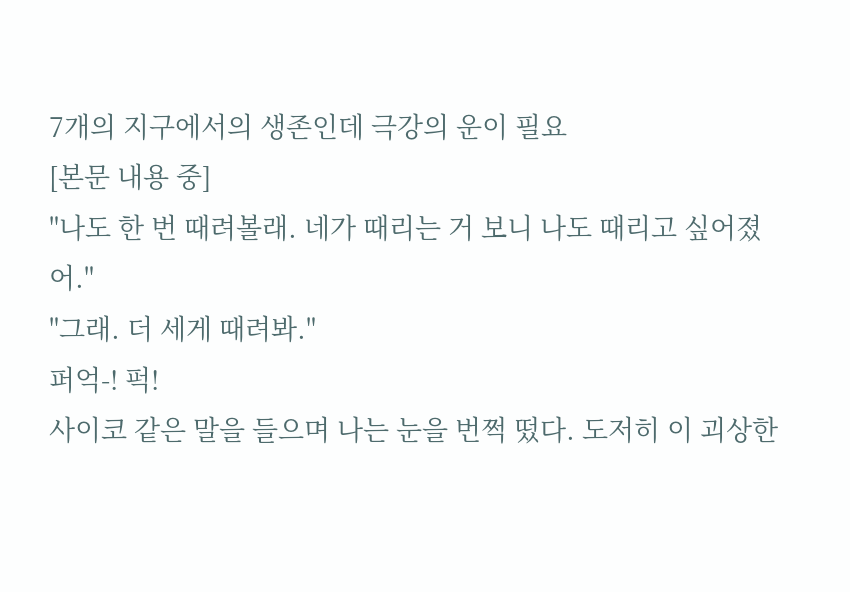7개의 지구에서의 생존인데 극강의 운이 필요
[본문 내용 중]
"나도 한 번 때려볼래. 네가 때리는 거 보니 나도 때리고 싶어졌어."
"그래. 더 세게 때려봐."
퍼억-! 퍽!
사이코 같은 말을 들으며 나는 눈을 번쩍 떴다. 도저히 이 괴상한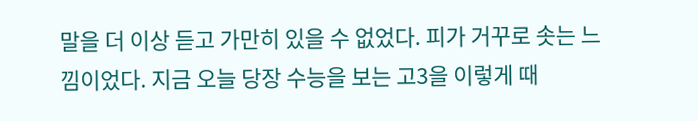말을 더 이상 듣고 가만히 있을 수 없었다. 피가 거꾸로 솟는 느낌이었다. 지금 오늘 당장 수능을 보는 고3을 이렇게 때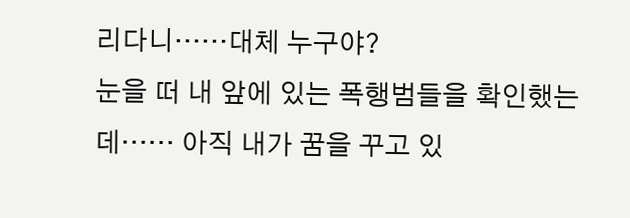리다니……대체 누구야?
눈을 떠 내 앞에 있는 폭행범들을 확인했는데…… 아직 내가 꿈을 꾸고 있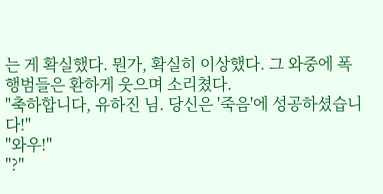는 게 확실했다. 뭔가, 확실히 이상했다. 그 와중에 폭행범들은 환하게 웃으며 소리쳤다.
"축하합니다, 유하진 님. 당신은 '죽음'에 성공하셨습니다!"
"와우!"
"?"